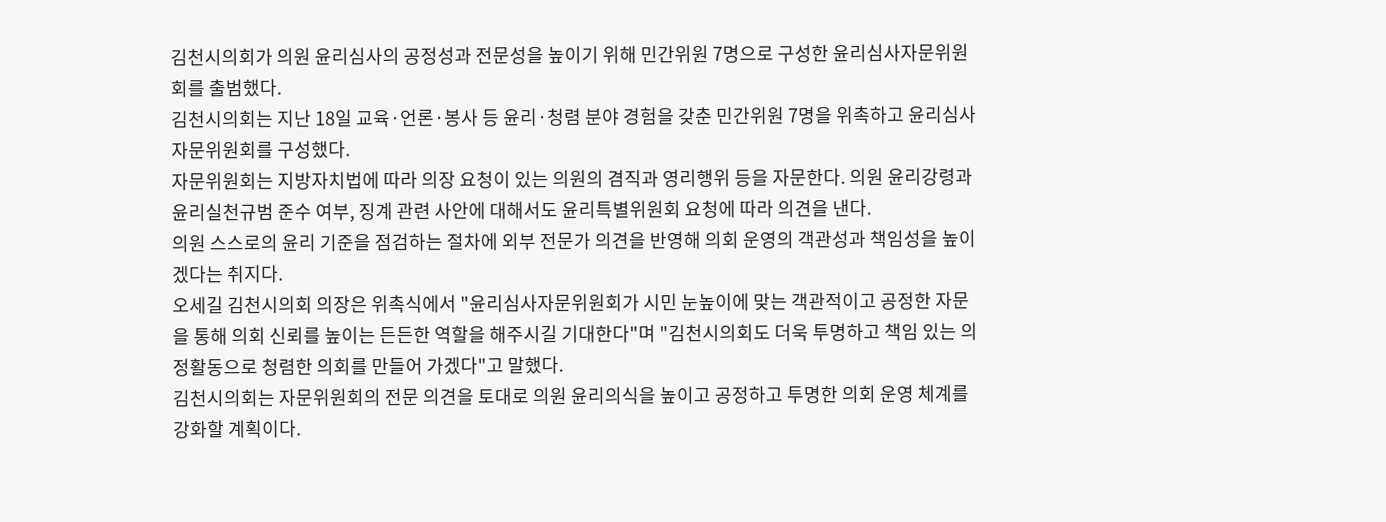김천시의회가 의원 윤리심사의 공정성과 전문성을 높이기 위해 민간위원 7명으로 구성한 윤리심사자문위원회를 출범했다.
김천시의회는 지난 18일 교육·언론·봉사 등 윤리·청렴 분야 경험을 갖춘 민간위원 7명을 위촉하고 윤리심사자문위원회를 구성했다.
자문위원회는 지방자치법에 따라 의장 요청이 있는 의원의 겸직과 영리행위 등을 자문한다. 의원 윤리강령과 윤리실천규범 준수 여부, 징계 관련 사안에 대해서도 윤리특별위원회 요청에 따라 의견을 낸다.
의원 스스로의 윤리 기준을 점검하는 절차에 외부 전문가 의견을 반영해 의회 운영의 객관성과 책임성을 높이겠다는 취지다.
오세길 김천시의회 의장은 위촉식에서 "윤리심사자문위원회가 시민 눈높이에 맞는 객관적이고 공정한 자문을 통해 의회 신뢰를 높이는 든든한 역할을 해주시길 기대한다"며 "김천시의회도 더욱 투명하고 책임 있는 의정활동으로 청렴한 의회를 만들어 가겠다"고 말했다.
김천시의회는 자문위원회의 전문 의견을 토대로 의원 윤리의식을 높이고 공정하고 투명한 의회 운영 체계를 강화할 계획이다.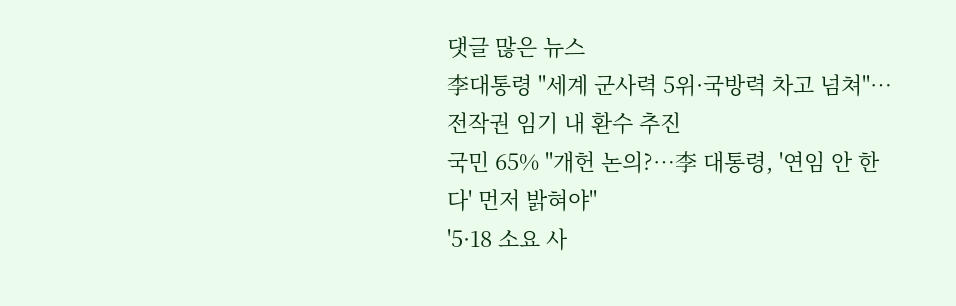댓글 많은 뉴스
李대통령 "세계 군사력 5위·국방력 차고 넘쳐"…전작권 임기 내 환수 추진
국민 65% "개헌 논의?…李 대통령, '연임 안 한다' 먼저 밝혀야"
'5·18 소요 사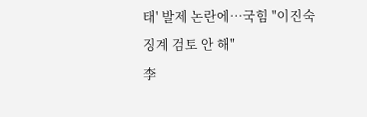태' 발제 논란에…국힘 "이진숙 징계 검토 안 해"
李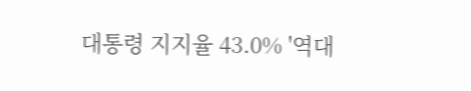대통령 지지율 43.0% '역대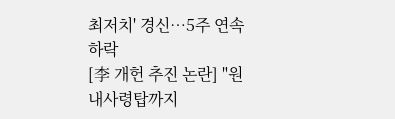최저치' 경신…5주 연속 하락
[李 개헌 추진 논란] "원내사령탑까지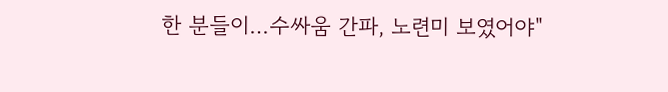한 분들이…수싸움 간파, 노련미 보였어야"